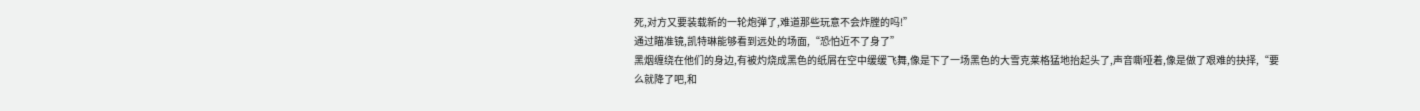死,对方又要装载新的一轮炮弹了,难道那些玩意不会炸膛的吗!”
通过瞄准镜,凯特琳能够看到远处的场面,“恐怕近不了身了”
黑烟缠绕在他们的身边,有被灼烧成黑色的纸屑在空中缓缓飞舞,像是下了一场黑色的大雪克莱格猛地抬起头了,声音嘶哑着,像是做了艰难的抉择,“要么就降了吧,和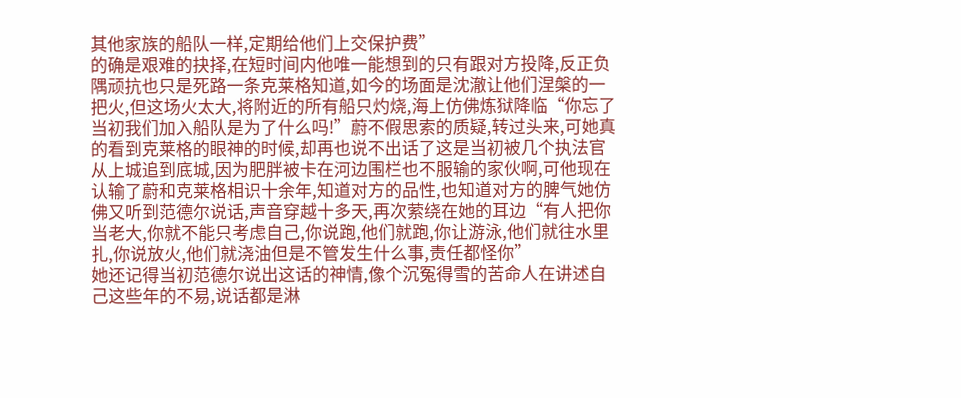其他家族的船队一样,定期给他们上交保护费”
的确是艰难的抉择,在短时间内他唯一能想到的只有跟对方投降,反正负隅顽抗也只是死路一条克莱格知道,如今的场面是沈澈让他们涅槃的一把火,但这场火太大,将附近的所有船只灼烧,海上仿佛炼狱降临“你忘了当初我们加入船队是为了什么吗!”蔚不假思索的质疑,转过头来,可她真的看到克莱格的眼神的时候,却再也说不出话了这是当初被几个执法官从上城追到底城,因为肥胖被卡在河边围栏也不服输的家伙啊,可他现在认输了蔚和克莱格相识十余年,知道对方的品性,也知道对方的脾气她仿佛又听到范德尔说话,声音穿越十多天,再次萦绕在她的耳边“有人把你当老大,你就不能只考虑自己,你说跑,他们就跑,你让游泳,他们就往水里扎,你说放火,他们就浇油但是不管发生什么事,责任都怪你”
她还记得当初范德尔说出这话的神情,像个沉冤得雪的苦命人在讲述自己这些年的不易,说话都是淋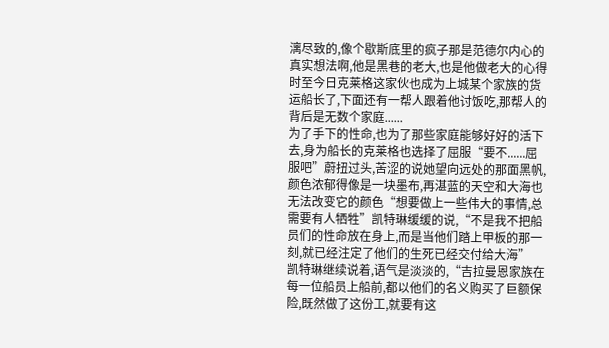漓尽致的,像个歇斯底里的疯子那是范德尔内心的真实想法啊,他是黑巷的老大,也是他做老大的心得时至今日克莱格这家伙也成为上城某个家族的货运船长了,下面还有一帮人跟着他讨饭吃,那帮人的背后是无数个家庭......
为了手下的性命,也为了那些家庭能够好好的活下去,身为船长的克莱格也选择了屈服“要不......屈服吧”蔚扭过头,苦涩的说她望向远处的那面黑帆,颜色浓郁得像是一块墨布,再湛蓝的天空和大海也无法改变它的颜色“想要做上一些伟大的事情,总需要有人牺牲”凯特琳缓缓的说,“不是我不把船员们的性命放在身上,而是当他们踏上甲板的那一刻,就已经注定了他们的生死已经交付给大海”
凯特琳继续说着,语气是淡淡的,“吉拉曼恩家族在每一位船员上船前,都以他们的名义购买了巨额保险,既然做了这份工,就要有这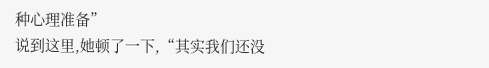种心理准备”
说到这里,她顿了一下,“其实我们还没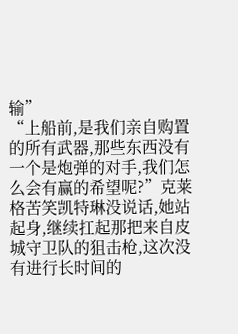输”
“上船前,是我们亲自购置的所有武器,那些东西没有一个是炮弹的对手,我们怎么会有赢的希望呢?”克莱格苦笑凯特琳没说话,她站起身,继续扛起那把来自皮城守卫队的狙击枪,这次没有进行长时间的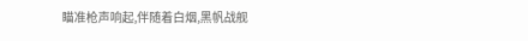瞄准枪声响起,伴随着白烟,黑帆战舰